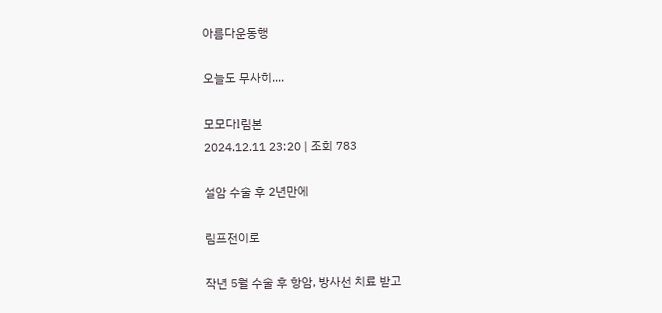아름다운동행

오늘도 무사히....

모모다l림본
2024.12.11 23:20 | 조회 783

설암 수술 후 2년만에

림프전이로

작년 5월 수술 후 항암, 방사선 치료 받고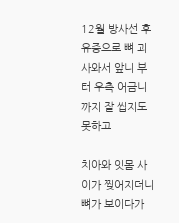12월 방사선 후유증으로 뼈 괴사와서 앞니 부터 우측 어금니까지 잘 씹지도 못하고

치아와 잇몸 사이가 찢어지더니 뼈가 보이다가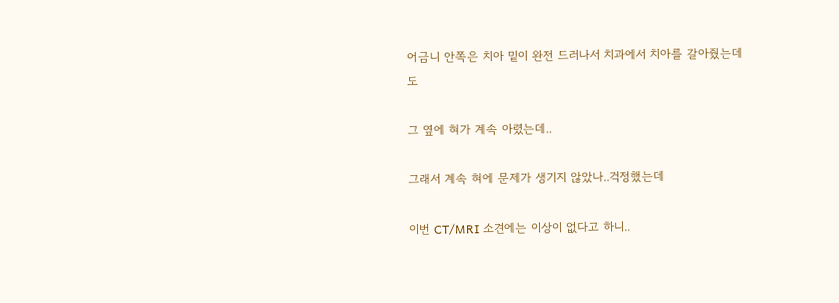어금니 안쪽은 치아 밑이 완전 드러나서 치과에서 치아를 갈아줬는데도

그 옆에 혀가 계속 아렸는데..

그래서 계속 혀에 문제가 생기지 않았나..걱정했는데

이번 CT/MRI 소견에는 이상이 없다고 하니..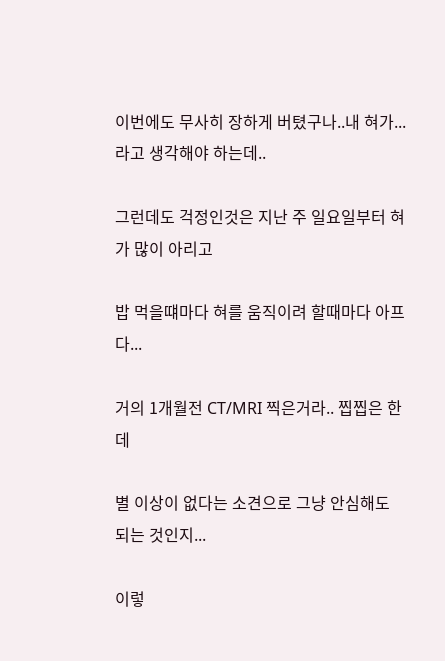이번에도 무사히 장하게 버텼구나..내 혀가... 라고 생각해야 하는데..

그런데도 걱정인것은 지난 주 일요일부터 혀가 많이 아리고

밥 먹을떄마다 혀를 움직이려 할때마다 아프다...

거의 1개월전 CT/MRI 찍은거라.. 찝찝은 한데

별 이상이 없다는 소견으로 그냥 안심해도 되는 것인지...

이렇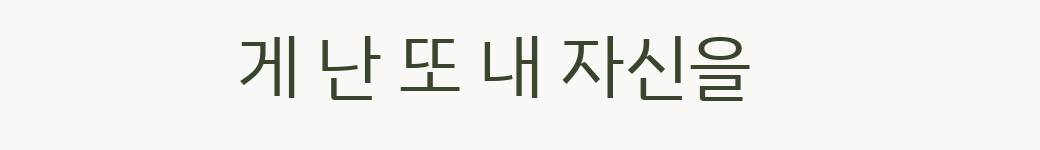게 난 또 내 자신을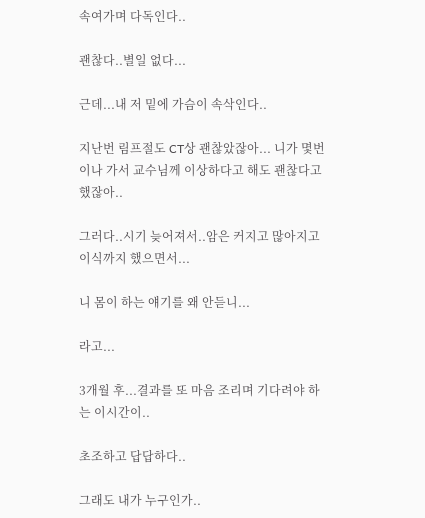속여가며 다독인다..

괜찮다..별일 없다...

근데...내 저 밑에 가슴이 속삭인다..

지난번 림프절도 CT상 괜찮았잖아... 니가 몇번이나 가서 교수님께 이상하다고 해도 괜찮다고 했잖아..

그러다..시기 늦어져서..암은 커지고 많아지고 이식까지 했으면서...

니 몸이 하는 얘기를 왜 안듣니...

라고...

3개월 후...결과를 또 마음 조리며 기다려야 하는 이시간이..

초조하고 답답하다..

그래도 내가 누구인가..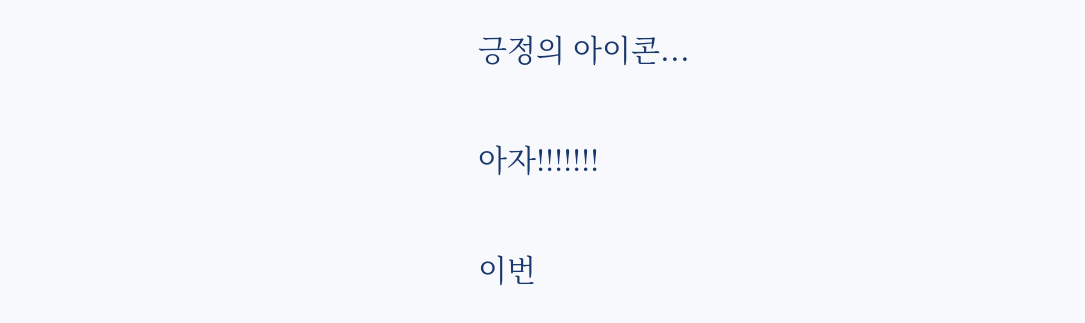긍정의 아이콘...

아자!!!!!!!

이번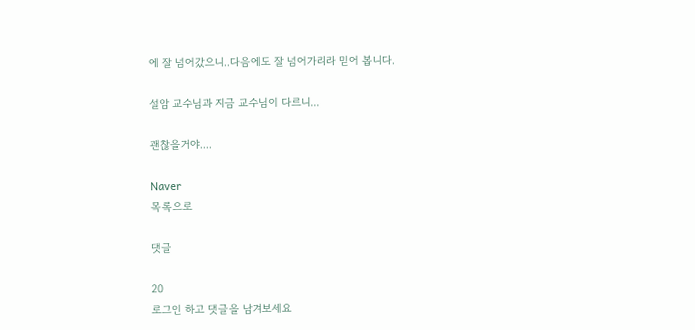에 잘 넘어갔으니..다음에도 잘 넘어가리라 믿어 봅니다.

설암 교수님과 지금 교수님이 다르니...

괜찮을거야....

Naver
목록으로

댓글

20
로그인 하고 댓글을 남겨보세요